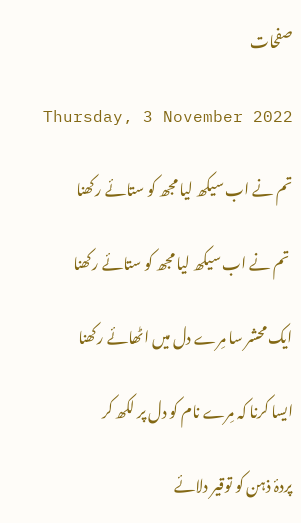صفحات

Thursday, 3 November 2022

تم نے اب سیکھ لیا مجھ کو ستائے رکھنا

 تم نے اب سیکھ لیا مجھ کو ستائے رکھنا

ایک محشر سا مِرے دل میں اٹھائے رکھنا

ایسا کرنا کہ مِرے نام کو دل پر لکھ کر

پردۂ ذہن کو توقیر دلائے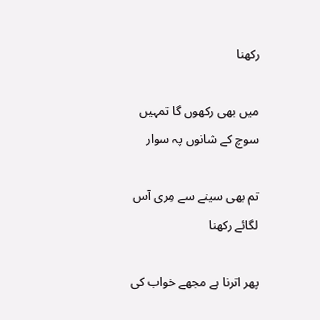رکھنا

میں بھی رکھوں گا تمہیں سوچ کے شانوں پہ سوار

تم بھی سینے سے مِری آس لگائے رکھنا

پھر اترنا ہے مجھے خواب کی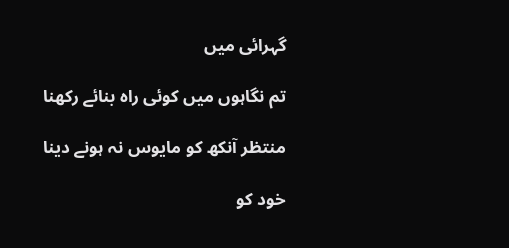گہرائی میں

تم نگاہوں میں کوئی راہ بنائے رکھنا

منتظر آنکھ کو مایوس نہ ہونے دینا

خود کو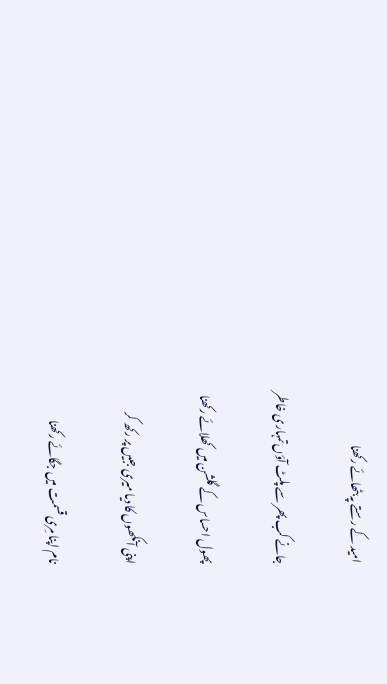امید کے رستے پہ بٹھائے رکھنا

جانے کب پھر سے پلٹ آؤں تمہاری خاطر

پھول احساس کے گلشن میں کھلائے رکھنا

اپنی آنکھوں کا دیا میری جبیں پر رکھ کر

نام اپنا مِری قسمت میں جگائے رکھنا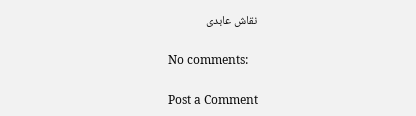نقاش عابدی

No comments:

Post a Comment